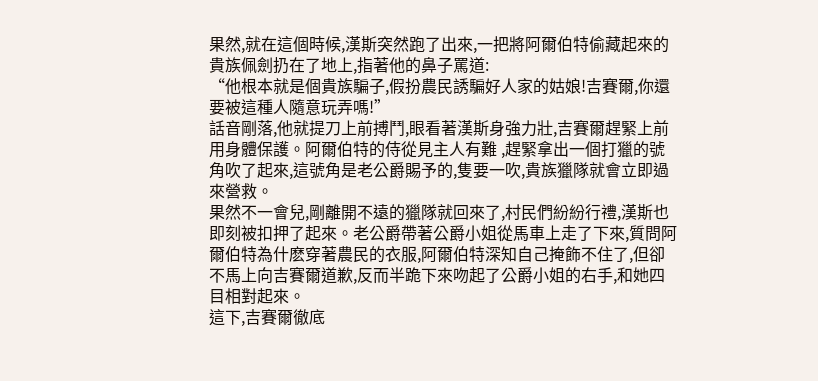果然,就在這個時候,漢斯突然跑了出來,一把將阿爾伯特偷藏起來的貴族佩劍扔在了地上,指著他的鼻子罵道:
“他根本就是個貴族騙子,假扮農民誘騙好人家的姑娘!吉賽爾,你還要被這種人隨意玩弄嗎!”
話音剛落,他就提刀上前搏鬥,眼看著漢斯身強力壯,吉賽爾趕緊上前用身體保護。阿爾伯特的侍從見主人有難 ,趕緊拿出一個打獵的號角吹了起來,這號角是老公爵賜予的,隻要一吹,貴族獵隊就會立即過來營救。
果然不一會兒,剛離開不遠的獵隊就回來了,村民們紛紛行禮,漢斯也即刻被扣押了起來。老公爵帶著公爵小姐從馬車上走了下來,質問阿爾伯特為什麽穿著農民的衣服,阿爾伯特深知自己掩飾不住了,但卻不馬上向吉賽爾道歉,反而半跪下來吻起了公爵小姐的右手,和她四目相對起來。
這下,吉賽爾徹底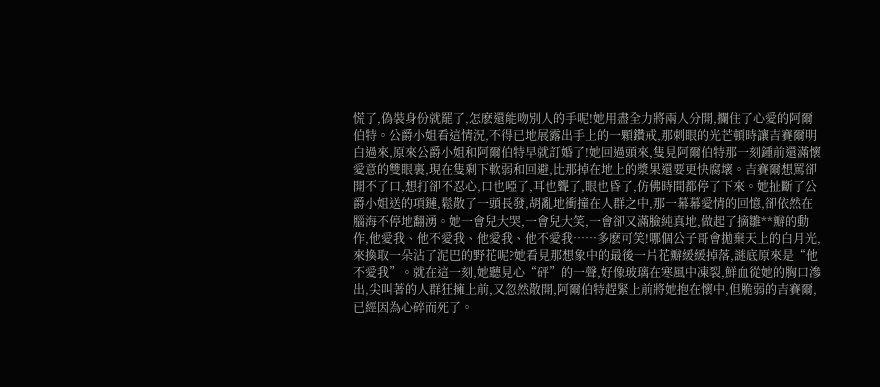慌了,偽裝身份就罷了,怎麽還能吻別人的手呢!她用盡全力將兩人分開,攔住了心愛的阿爾伯特。公爵小姐看這情況,不得已地展露出手上的一顆鑽戒,那刺眼的光芒頓時讓吉賽爾明白過來,原來公爵小姐和阿爾伯特早就訂婚了!她回過頭來,隻見阿爾伯特那一刻鍾前還滿懷愛意的雙眼裏,現在隻剩下軟弱和回避,比那掉在地上的漿果還要更快腐壞。吉賽爾想罵卻開不了口,想打卻不忍心,口也啞了,耳也聾了,眼也昏了,仿佛時間都停了下來。她扯斷了公爵小姐送的項鏈,鬆散了一頭長發,胡亂地衝撞在人群之中,那一幕幕愛情的回憶,卻依然在腦海不停地翻湧。她一會兒大哭,一會兒大笑,一會卻又滿臉純真地,做起了摘雛**瓣的動作,他愛我、他不愛我、他愛我、他不愛我……多麽可笑!哪個公子哥會拋棄天上的白月光,來換取一朵沾了泥巴的野花呢?她看見那想象中的最後一片花瓣緩緩掉落,謎底原來是“他不愛我”。就在這一刻,她聽見心“砰”的一聲,好像玻璃在寒風中凍裂,鮮血從她的胸口滲出,尖叫著的人群狂擁上前,又忽然散開,阿爾伯特趕緊上前將她抱在懷中,但脆弱的吉賽爾,已經因為心碎而死了。